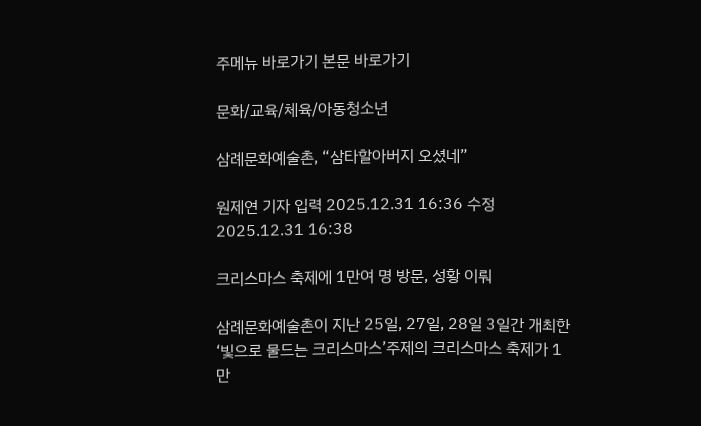주메뉴 바로가기 본문 바로가기

문화/교육/체육/아동청소년

삼례문화예술촌, “삼타할아버지 오셨네”

원제연 기자 입력 2025.12.31 16:36 수정 2025.12.31 16:38

크리스마스 축제에 1만여 명 방문, 성황 이뤄

삼례문화예술촌이 지난 25일, 27일, 28일 3일간 개최한 ‘빛으로 물드는 크리스마스’주제의 크리스마스 축제가 1만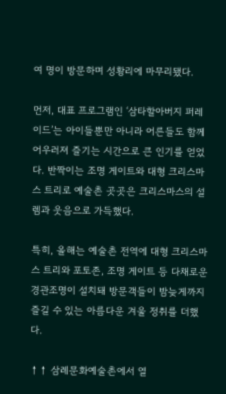여 명이 방문하며 성황리에 마무리됐다.

먼저, 대표 프로그램인 ‘삼타할아버지 퍼레이드’는 아이들뿐만 아니라 어른들도 함께 어우러져 즐기는 시간으로 큰 인기를 얻었다. 반짝이는 조명 게이트와 대형 크리스마스 트리로 예술촌 곳곳은 크리스마스의 설렘과 웃음으로 가득했다.

특히, 올해는 예술촌 전역에 대형 크리스마스 트리와 포토존, 조명 게이트 등 다채로운 경관조명이 설치돼 방문객들이 밤늦게까지 즐길 수 있는 아름다운 겨울 정취를 더했다.

↑↑ 삼례문화예술촌에서 열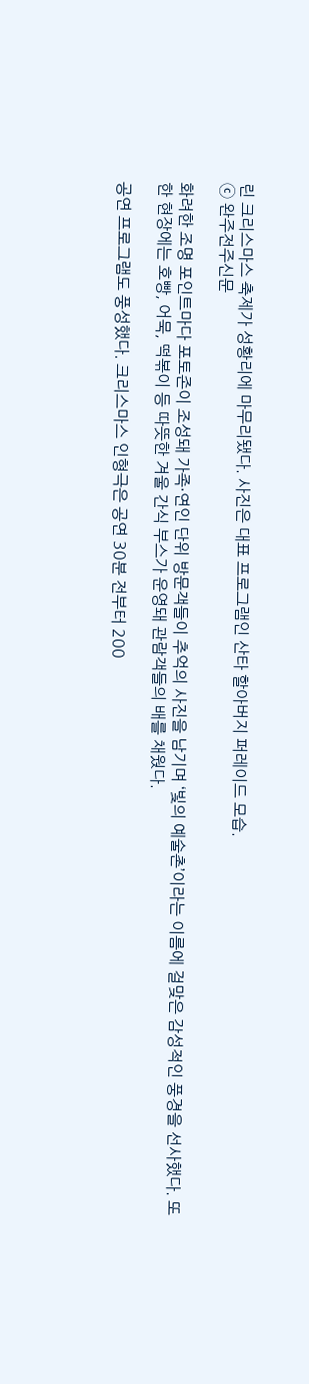린 크리스마스 축제가 성황리에 마무리됐다. 사진은 대표 프로그램인 산타 할아버지 퍼레이드 모습.
ⓒ 완주전주신문

화려한 조명 포인트마다 포토존이 조성돼 가족·연인 단위 방문객들이 추억의 사진을 남기며 ‘빛의 예술촌’이라는 이름에 걸맞은 감성적인 풍경을 선사했다. 또한 현장에는 호빵, 어묵, 떡볶이 등 따뜻한 겨울 간식 부스가 운영돼 관람객들의 배를 채웠다.

공연 프로그램도 풍성했다. 크리스마스 인형극은 공연 30분 전부터 200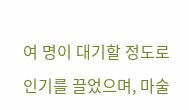여 명이 대기할 정도로 인기를 끌었으며, 마술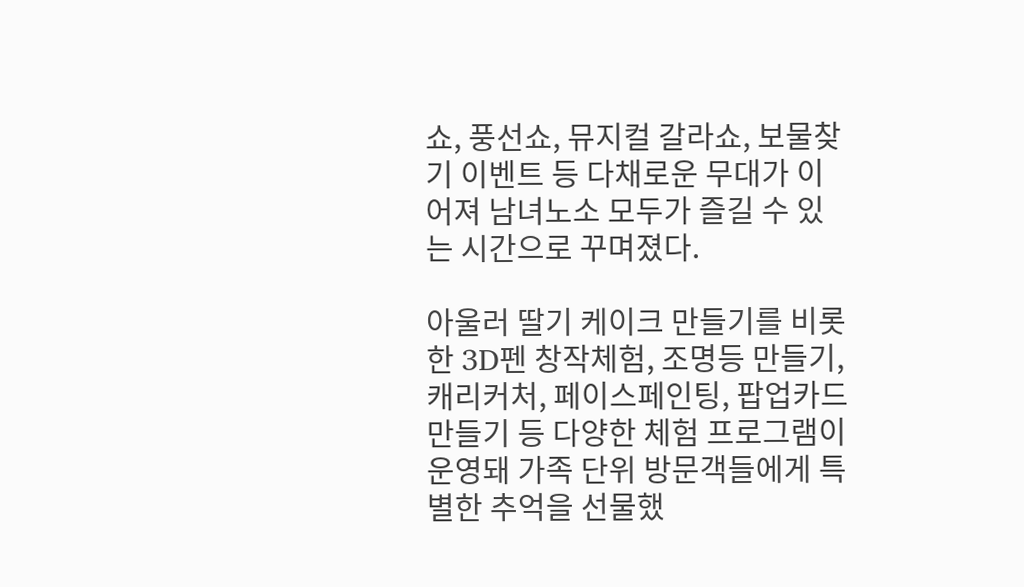쇼, 풍선쇼, 뮤지컬 갈라쇼, 보물찾기 이벤트 등 다채로운 무대가 이어져 남녀노소 모두가 즐길 수 있는 시간으로 꾸며졌다.

아울러 딸기 케이크 만들기를 비롯한 3D펜 창작체험, 조명등 만들기, 캐리커처, 페이스페인팅, 팝업카드 만들기 등 다양한 체험 프로그램이 운영돼 가족 단위 방문객들에게 특별한 추억을 선물했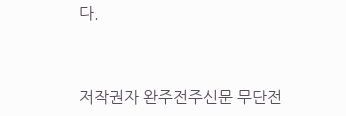다.



저작권자 완주전주신문 무단전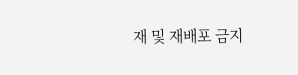재 및 재배포 금지